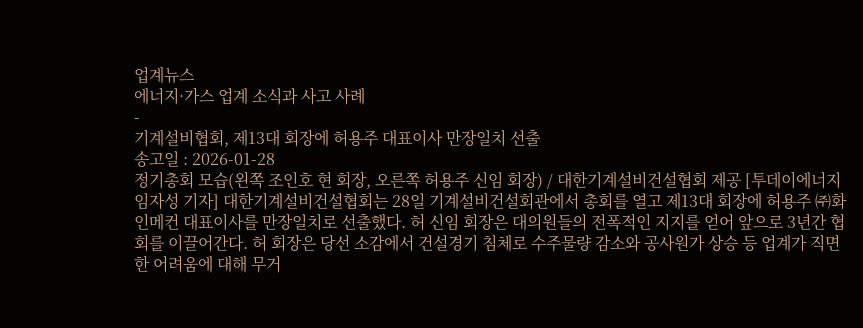업계뉴스
에너지·가스 업계 소식과 사고 사례
-
기계설비협회, 제13대 회장에 허용주 대표이사 만장일치 선출
송고일 : 2026-01-28
정기총회 모습(왼쪽 조인호 현 회장, 오른쪽 허용주 신임 회장) / 대한기계설비건설협회 제공 [투데이에너지 임자성 기자] 대한기계설비건설협회는 28일 기계설비건설회관에서 총회를 열고 제13대 회장에 허용주 ㈜화인메컨 대표이사를 만장일치로 선출했다. 허 신임 회장은 대의원들의 전폭적인 지지를 얻어 앞으로 3년간 협회를 이끌어간다. 허 회장은 당선 소감에서 건설경기 침체로 수주물량 감소와 공사원가 상승 등 업계가 직면한 어려움에 대해 무거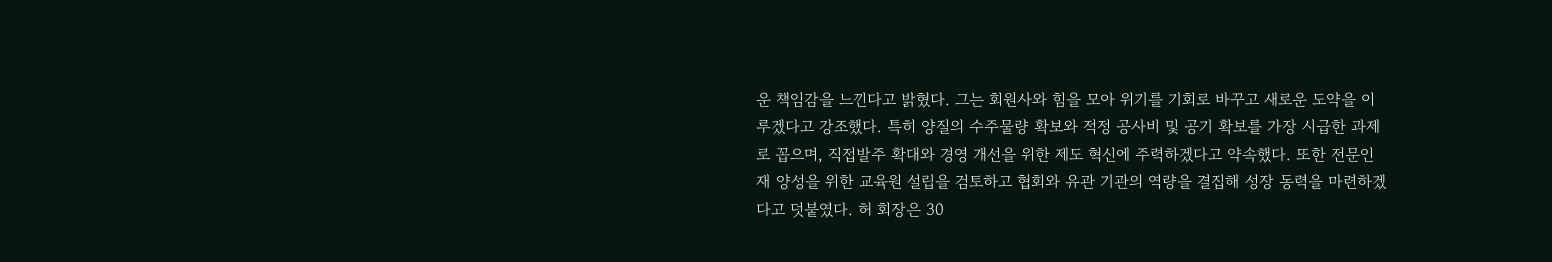운 책임감을 느낀다고 밝혔다. 그는 회원사와 힘을 모아 위기를 기회로 바꾸고 새로운 도약을 이루겠다고 강조했다. 특히 양질의 수주물량 확보와 적정 공사비 및 공기 확보를 가장 시급한 과제로 꼽으며, 직접발주 확대와 경영 개선을 위한 제도 혁신에 주력하겠다고 약속했다. 또한 전문인재 양성을 위한 교육원 설립을 검토하고 협회와 유관 기관의 역량을 결집해 성장 동력을 마련하겠다고 덧붙였다. 허 회장은 30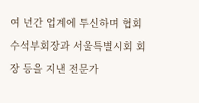여 년간 업계에 투신하며 협회 수석부회장과 서울특별시회 회장 등을 지낸 전문가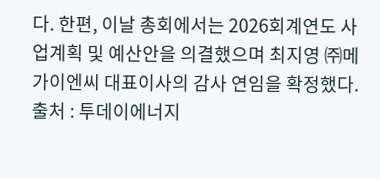다. 한편, 이날 총회에서는 2026회계연도 사업계획 및 예산안을 의결했으며 최지영 ㈜메가이엔씨 대표이사의 감사 연임을 확정했다.
출처 : 투데이에너지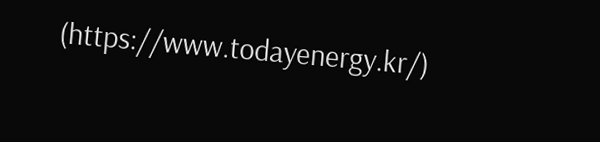(https://www.todayenergy.kr/)